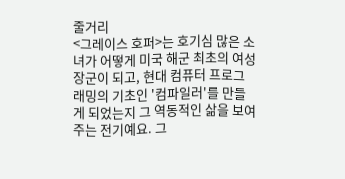줄거리
<그레이스 호퍼>는 호기심 많은 소녀가 어떻게 미국 해군 최초의 여성 장군이 되고, 현대 컴퓨터 프로그래밍의 기초인 '컴파일러'를 만들게 되었는지 그 역동적인 삶을 보여주는 전기예요. 그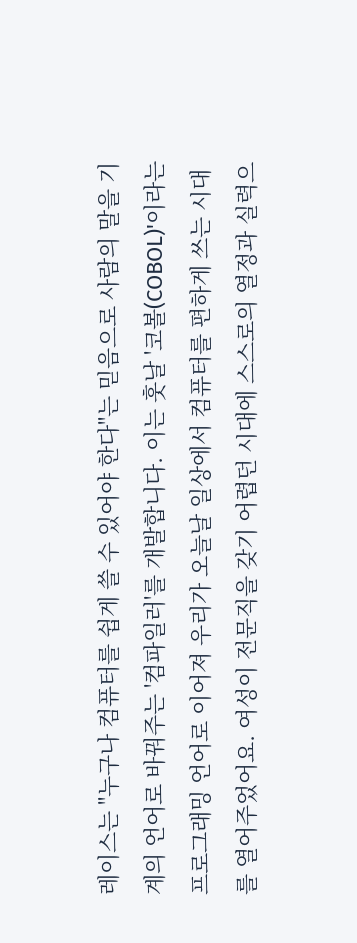레이스는 "누구나 컴퓨터를 쉽게 쓸 수 있어야 한다"는 믿음으로 사람의 말을 기계의 언어로 바꿔주는 '컴파일러'를 개발합니다. 이는 훗날 '코볼(COBOL)'이라는 프로그래밍 언어로 이어져 우리가 오늘날 일상에서 컴퓨터를 편하게 쓰는 시대를 열어주었어요. 여성이 전문직을 갖기 어렵던 시대에 스스로의 열정과 실력으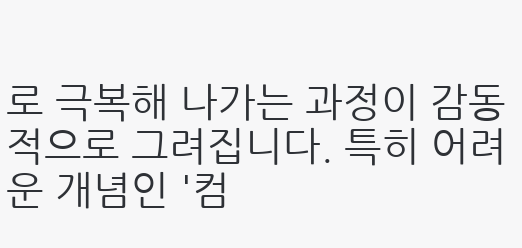로 극복해 나가는 과정이 감동적으로 그려집니다. 특히 어려운 개념인 '컴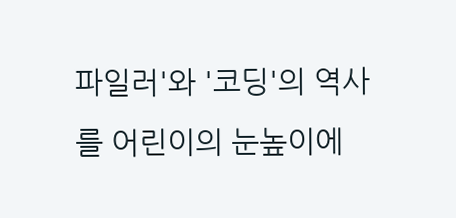파일러'와 '코딩'의 역사를 어린이의 눈높이에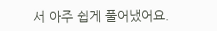서 아주 쉽게 풀어냈어요.